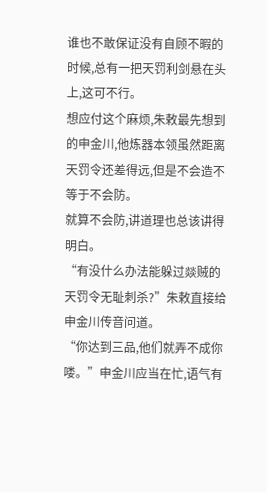谁也不敢保证没有自顾不暇的时候,总有一把天罚利剑悬在头上,这可不行。
想应付这个麻烦,朱敕最先想到的申金川,他炼器本领虽然距离天罚令还差得远,但是不会造不等于不会防。
就算不会防,讲道理也总该讲得明白。
“有没什么办法能躲过燚贼的天罚令无耻刺杀?”朱敕直接给申金川传音问道。
“你达到三品,他们就弄不成你喽。”申金川应当在忙,语气有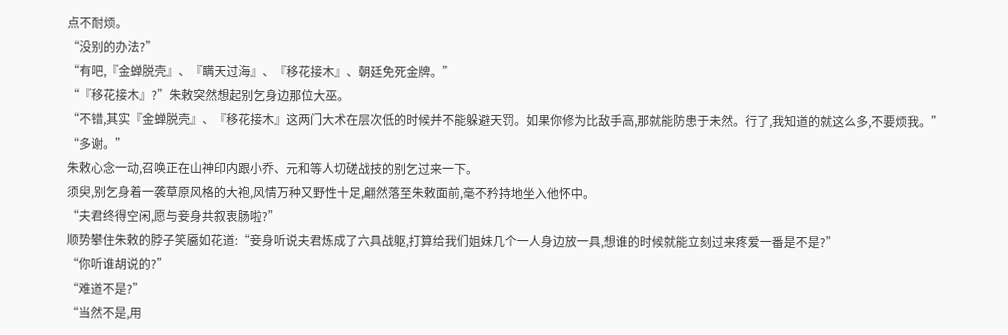点不耐烦。
“没别的办法?”
“有吧,『金蝉脱壳』、『瞒天过海』、『移花接木』、朝廷免死金牌。”
“『移花接木』?”朱敕突然想起别乞身边那位大巫。
“不错,其实『金蝉脱壳』、『移花接木』这两门大术在层次低的时候并不能躲避天罚。如果你修为比敌手高,那就能防患于未然。行了,我知道的就这么多,不要烦我。”
“多谢。”
朱敕心念一动,召唤正在山神印内跟小乔、元和等人切磋战技的别乞过来一下。
须臾,别乞身着一袭草原风格的大袍,风情万种又野性十足,翩然落至朱敕面前,毫不矜持地坐入他怀中。
“夫君终得空闲,愿与妾身共叙衷肠啦?”
顺势攀住朱敕的脖子笑靥如花道:“妾身听说夫君炼成了六具战躯,打算给我们姐妹几个一人身边放一具,想谁的时候就能立刻过来疼爱一番是不是?”
“你听谁胡说的?”
“难道不是?”
“当然不是,用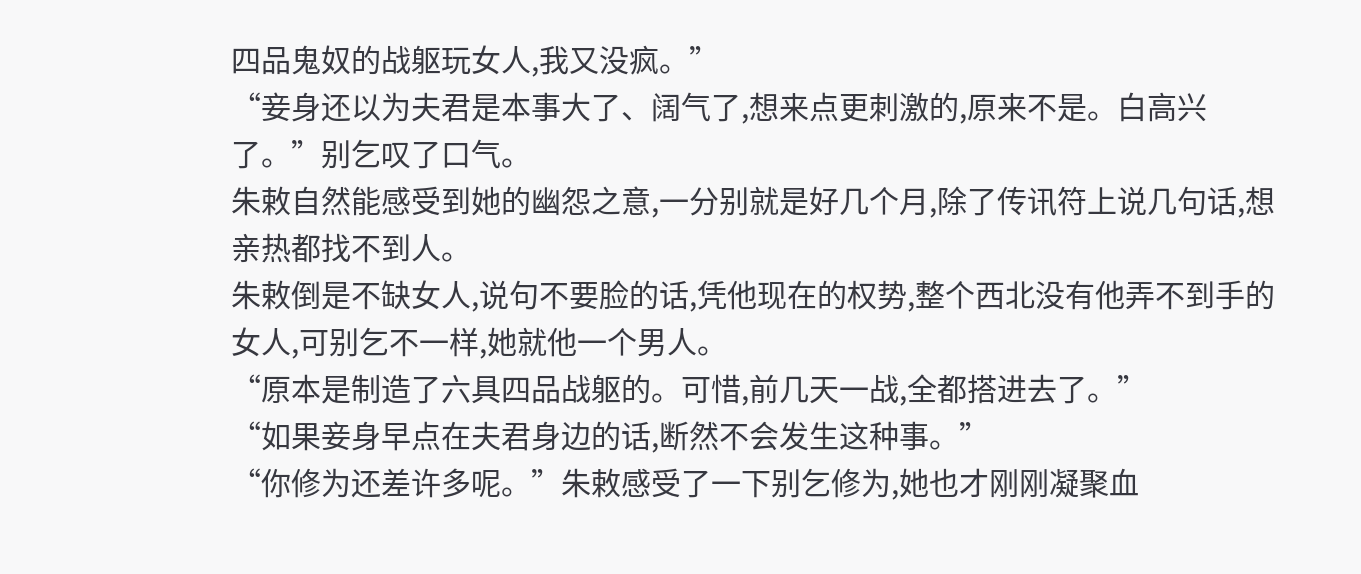四品鬼奴的战躯玩女人,我又没疯。”
“妾身还以为夫君是本事大了、阔气了,想来点更刺激的,原来不是。白高兴了。”别乞叹了口气。
朱敕自然能感受到她的幽怨之意,一分别就是好几个月,除了传讯符上说几句话,想亲热都找不到人。
朱敕倒是不缺女人,说句不要脸的话,凭他现在的权势,整个西北没有他弄不到手的女人,可别乞不一样,她就他一个男人。
“原本是制造了六具四品战躯的。可惜,前几天一战,全都搭进去了。”
“如果妾身早点在夫君身边的话,断然不会发生这种事。”
“你修为还差许多呢。”朱敕感受了一下别乞修为,她也才刚刚凝聚血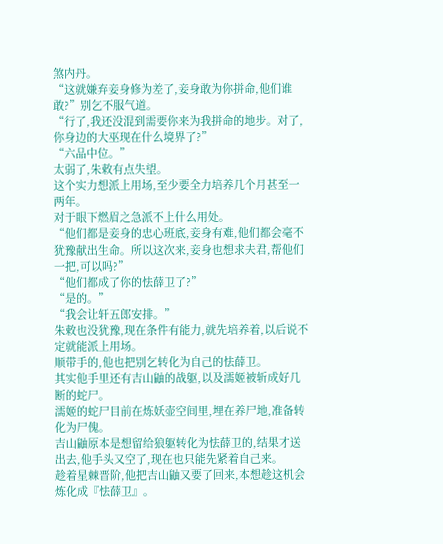煞内丹。
“这就嫌弃妾身修为差了,妾身敢为你拼命,他们谁敢?”别乞不服气道。
“行了,我还没混到需要你来为我拼命的地步。对了,你身边的大巫现在什么境界了?”
“六品中位。”
太弱了,朱敕有点失望。
这个实力想派上用场,至少要全力培养几个月甚至一两年。
对于眼下燃眉之急派不上什么用处。
“他们都是妾身的忠心班底,妾身有难,他们都会毫不犹豫献出生命。所以这次来,妾身也想求夫君,帮他们一把,可以吗?”
“他们都成了你的怯薛卫了?”
“是的。”
“我会让轩五郎安排。”
朱敕也没犹豫,现在条件有能力,就先培养着,以后说不定就能派上用场。
顺带手的,他也把别乞转化为自己的怯薛卫。
其实他手里还有吉山鼬的战躯,以及濡姬被斩成好几断的蛇尸。
濡姬的蛇尸目前在炼妖壶空间里,埋在养尸地,准备转化为尸傀。
吉山鼬原本是想留给狼躯转化为怯薛卫的,结果才送出去,他手头又空了,现在也只能先紧着自己来。
趁着星棘晋阶,他把吉山鼬又要了回来,本想趁这机会炼化成『怯薛卫』。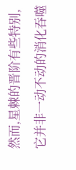然而,星棘的晋阶有些特别,它并非一动不动的消化吞噬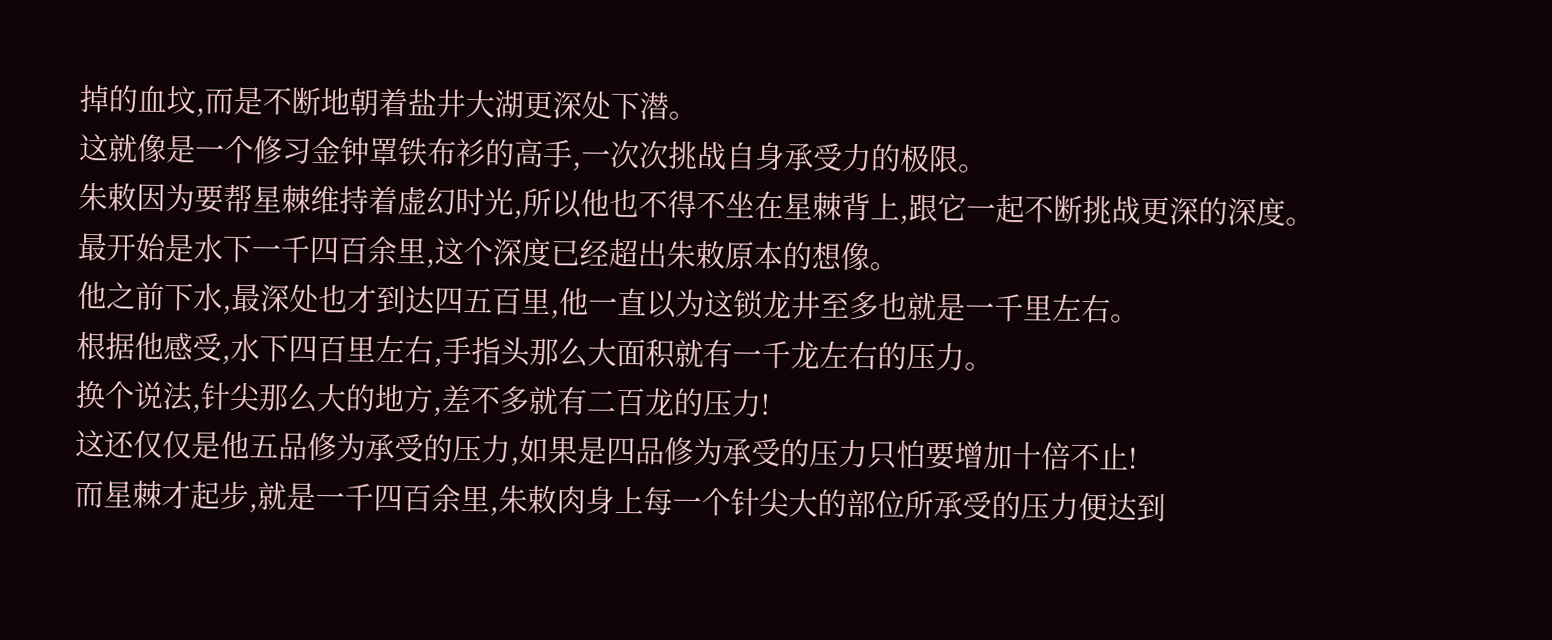掉的血坟,而是不断地朝着盐井大湖更深处下潜。
这就像是一个修习金钟罩铁布衫的高手,一次次挑战自身承受力的极限。
朱敕因为要帮星棘维持着虚幻时光,所以他也不得不坐在星棘背上,跟它一起不断挑战更深的深度。
最开始是水下一千四百余里,这个深度已经超出朱敕原本的想像。
他之前下水,最深处也才到达四五百里,他一直以为这锁龙井至多也就是一千里左右。
根据他感受,水下四百里左右,手指头那么大面积就有一千龙左右的压力。
换个说法,针尖那么大的地方,差不多就有二百龙的压力!
这还仅仅是他五品修为承受的压力,如果是四品修为承受的压力只怕要增加十倍不止!
而星棘才起步,就是一千四百余里,朱敕肉身上每一个针尖大的部位所承受的压力便达到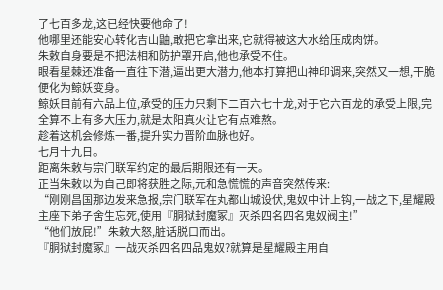了七百多龙,这已经快要他命了!
他哪里还能安心转化吉山鼬,敢把它拿出来,它就得被这大水给压成肉饼。
朱敕自身要是不把法相和防护罩开启,他也承受不住。
眼看星棘还准备一直往下潜,逼出更大潜力,他本打算把山神印调来,突然又一想,干脆便化为鲸妖变身。
鲸妖目前有六品上位,承受的压力只剩下二百六七十龙,对于它六百龙的承受上限,完全算不上有多大压力,就是太阳真火让它有点难熬。
趁着这机会修炼一番,提升实力晋阶血脉也好。
七月十九日。
距离朱敕与宗门联军约定的最后期限还有一天。
正当朱敕以为自己即将获胜之际,元和急慌慌的声音突然传来:
“刚刚昌国那边发来急报,宗门联军在丸都山城设伏,鬼奴中计上钩,一战之下,星耀殿主座下弟子舍生忘死,使用『胴狱封魔冢』灭杀四名四名鬼奴阀主!”
“他们放屁!”朱敕大怒,脏话脱口而出。
『胴狱封魔冢』一战灭杀四名四品鬼奴?就算是星耀殿主用自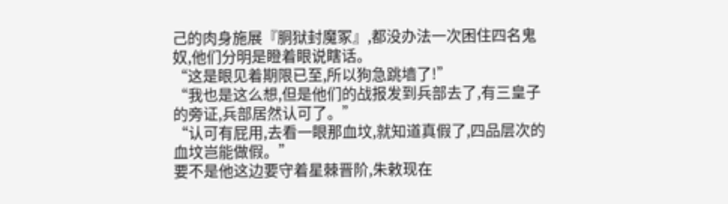己的肉身施展『胴狱封魔冢』,都没办法一次困住四名鬼奴,他们分明是瞪着眼说瞎话。
“这是眼见着期限已至,所以狗急跳墙了!”
“我也是这么想,但是他们的战报发到兵部去了,有三皇子的旁证,兵部居然认可了。”
“认可有屁用,去看一眼那血坟,就知道真假了,四品层次的血坟岂能做假。”
要不是他这边要守着星棘晋阶,朱敕现在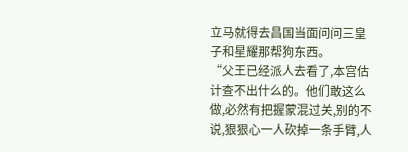立马就得去昌国当面问问三皇子和星耀那帮狗东西。
“父王已经派人去看了,本宫估计查不出什么的。他们敢这么做,必然有把握蒙混过关,别的不说,狠狠心一人砍掉一条手臂,人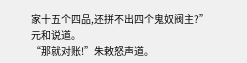家十五个四品,还拼不出四个鬼奴阀主?”
元和说道。
“那就对账!”朱敕怒声道。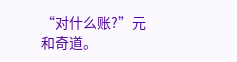“对什么账?”元和奇道。